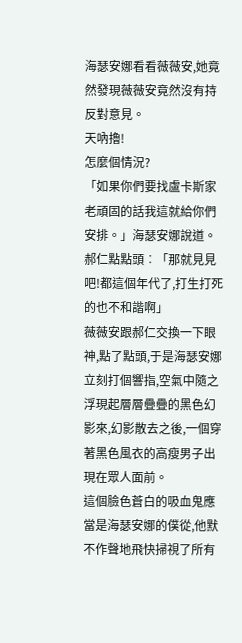海瑟安娜看看薇薇安,她竟然發現薇薇安竟然沒有持反對意見。
天吶擼!
怎麼個情況?
「如果你們要找盧卡斯家老頑固的話我這就給你們安排。」海瑟安娜說道。
郝仁點點頭︰「那就見見吧!都這個年代了,打生打死的也不和諧啊」
薇薇安跟郝仁交換一下眼神,點了點頭,于是海瑟安娜立刻打個響指,空氣中隨之浮現起層層疊疊的黑色幻影來,幻影散去之後,一個穿著黑色風衣的高瘦男子出現在眾人面前。
這個臉色蒼白的吸血鬼應當是海瑟安娜的僕從,他默不作聲地飛快掃視了所有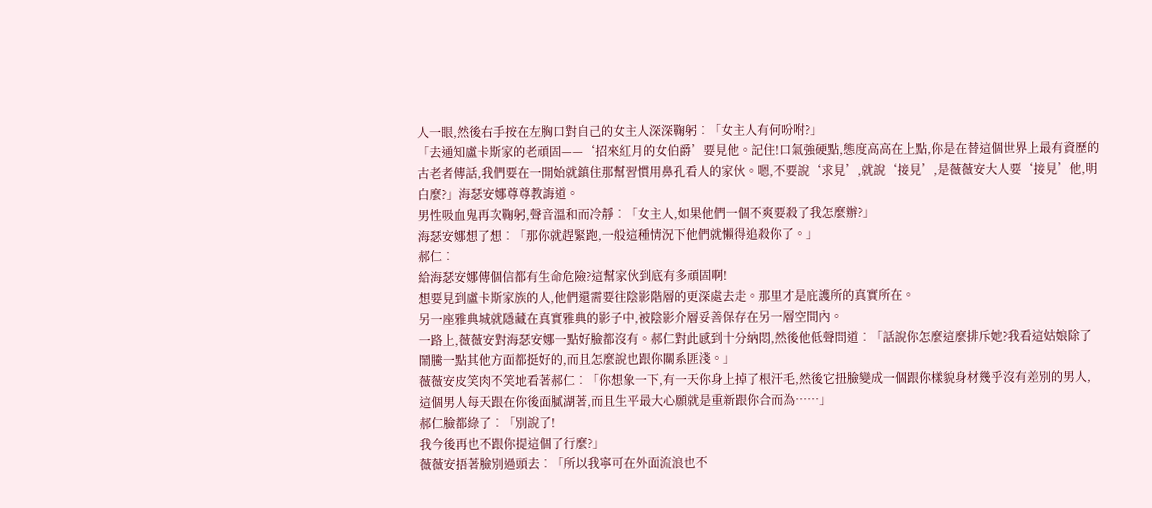人一眼,然後右手按在左胸口對自己的女主人深深鞠躬︰「女主人有何吩咐?」
「去通知盧卡斯家的老頑固——‘招來紅月的女伯爵’要見他。記住!口氣強硬點,態度高高在上點,你是在替這個世界上最有資歷的古老者傳話,我們要在一開始就鎮住那幫習慣用鼻孔看人的家伙。嗯,不要說‘求見’,就說‘接見’,是薇薇安大人要‘接見’他,明白麼?」海瑟安娜尊尊教誨道。
男性吸血鬼再次鞠躬,聲音溫和而冷靜︰「女主人,如果他們一個不爽要殺了我怎麼辦?」
海瑟安娜想了想︰「那你就趕緊跑,一般這種情況下他們就懶得追殺你了。」
郝仁︰
給海瑟安娜傳個信都有生命危險?這幫家伙到底有多頑固啊!
想要見到盧卡斯家族的人,他們還需要往陰影階層的更深處去走。那里才是庇護所的真實所在。
另一座雅典城就隱藏在真實雅典的影子中,被陰影介層妥善保存在另一層空間內。
一路上,薇薇安對海瑟安娜一點好臉都沒有。郝仁對此感到十分納悶,然後他低聲問道︰「話說你怎麼這麼排斥她?我看這姑娘除了鬧騰一點其他方面都挺好的,而且怎麼說也跟你關系匪淺。」
薇薇安皮笑肉不笑地看著郝仁︰「你想象一下,有一天你身上掉了根汗毛,然後它扭臉變成一個跟你樣貌身材幾乎沒有差別的男人,這個男人每天跟在你後面膩湖著,而且生平最大心願就是重新跟你合而為……」
郝仁臉都綠了︰「別說了!
我今後再也不跟你提這個了行麼?」
薇薇安捂著臉別過頭去︰「所以我寧可在外面流浪也不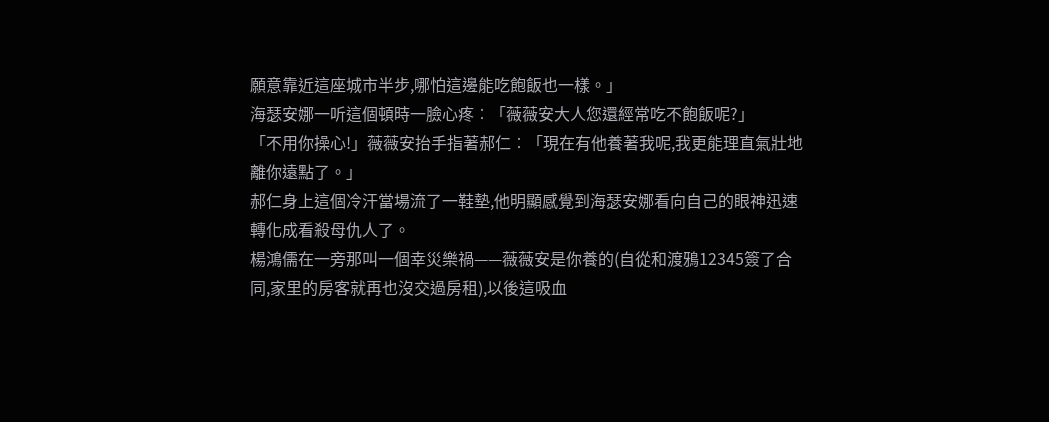願意靠近這座城市半步,哪怕這邊能吃飽飯也一樣。」
海瑟安娜一听這個頓時一臉心疼︰「薇薇安大人您還經常吃不飽飯呢?」
「不用你操心!」薇薇安抬手指著郝仁︰「現在有他養著我呢,我更能理直氣壯地離你遠點了。」
郝仁身上這個冷汗當場流了一鞋墊,他明顯感覺到海瑟安娜看向自己的眼神迅速轉化成看殺母仇人了。
楊鴻儒在一旁那叫一個幸災樂禍——薇薇安是你養的(自從和渡鴉12345簽了合同,家里的房客就再也沒交過房租),以後這吸血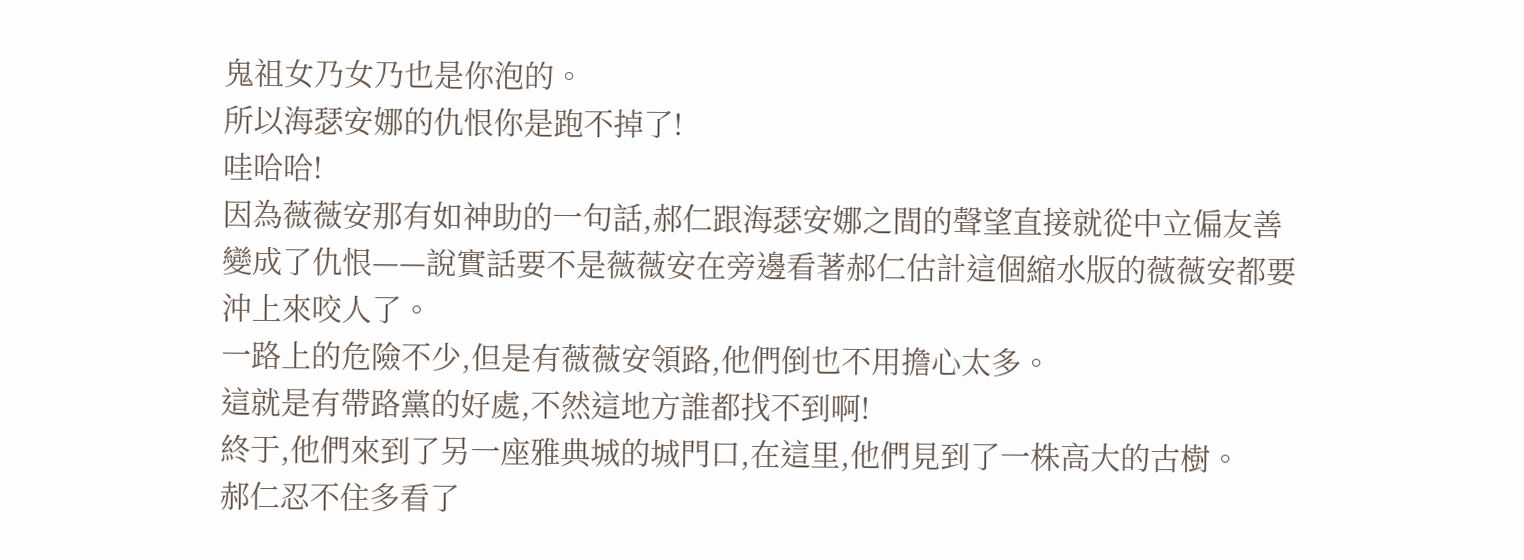鬼祖女乃女乃也是你泡的。
所以海瑟安娜的仇恨你是跑不掉了!
哇哈哈!
因為薇薇安那有如神助的一句話,郝仁跟海瑟安娜之間的聲望直接就從中立偏友善變成了仇恨——說實話要不是薇薇安在旁邊看著郝仁估計這個縮水版的薇薇安都要沖上來咬人了。
一路上的危險不少,但是有薇薇安領路,他們倒也不用擔心太多。
這就是有帶路黨的好處,不然這地方誰都找不到啊!
終于,他們來到了另一座雅典城的城門口,在這里,他們見到了一株高大的古樹。
郝仁忍不住多看了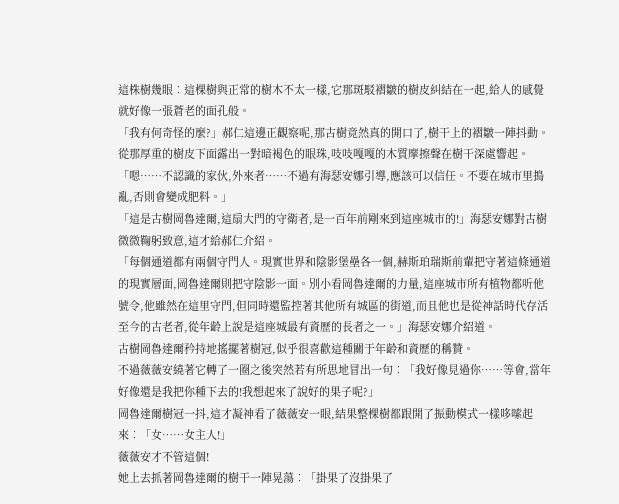這株樹幾眼︰這棵樹與正常的樹木不太一樣,它那斑駁褶皺的樹皮糾結在一起,給人的感覺就好像一張蒼老的面孔般。
「我有何奇怪的麼?」郝仁這邊正觀察呢,那古樹竟然真的開口了,樹干上的褶皺一陣抖動。
從那厚重的樹皮下面露出一對暗褐色的眼珠,吱吱嘎嘎的木質摩擦聲在樹干深處響起。「嗯……不認識的家伙,外來者……不過有海瑟安娜引導,應該可以信任。不要在城市里搗亂,否則會變成肥料。」
「這是古樹岡魯達爾,這扇大門的守衛者,是一百年前剛來到這座城市的!」海瑟安娜對古樹微微鞠躬致意,這才給郝仁介紹。
「每個通道都有兩個守門人。現實世界和陰影堡壘各一個,赫斯珀瑞斯前輩把守著這條通道的現實層面,岡魯達爾則把守陰影一面。別小看岡魯達爾的力量,這座城市所有植物都听他號令,他雖然在這里守門,但同時還監控著其他所有城區的街道,而且他也是從神話時代存活至今的古老者,從年齡上說是這座城最有資歷的長者之一。」海瑟安娜介紹道。
古樹岡魯達爾矜持地搖擺著樹冠,似乎很喜歡這種關于年齡和資歷的稱贊。
不過薇薇安繞著它轉了一圈之後突然若有所思地冒出一句︰「我好像見過你……等會,當年好像還是我把你種下去的!我想起來了說好的果子呢?」
岡魯達爾樹冠一抖,這才凝神看了薇薇安一眼,結果整棵樹都跟開了振動模式一樣哆嗦起來︰「女……女主人!」
薇薇安才不管這個!
她上去抓著岡魯達爾的樹干一陣晃蕩︰「掛果了沒掛果了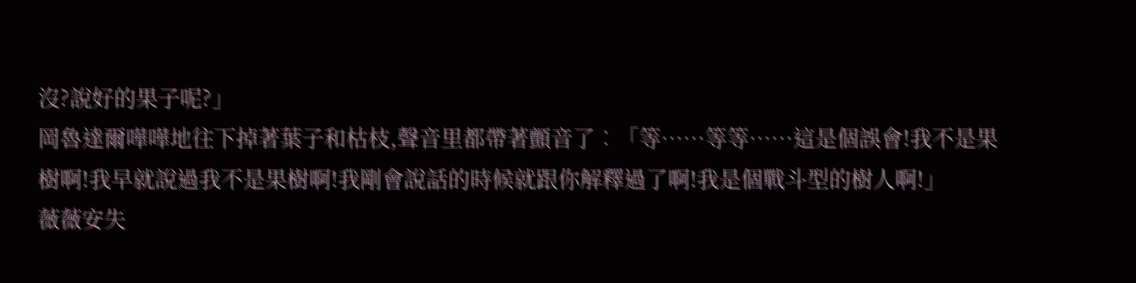沒?說好的果子呢?」
岡魯達爾嘩嘩地往下掉著葉子和枯枝,聲音里都帶著顫音了︰「等……等等……這是個誤會!我不是果樹啊!我早就說過我不是果樹啊!我剛會說話的時候就跟你解釋過了啊!我是個戰斗型的樹人啊!」
薇薇安失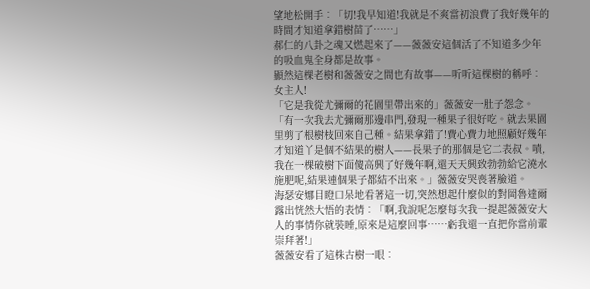望地松開手︰「切!我早知道!我就是不爽當初浪費了我好幾年的時間才知道拿錯樹苗了……」
郝仁的八卦之魂又燃起來了——薇薇安這個活了不知道多少年的吸血鬼全身都是故事。
顯然這棵老樹和薇薇安之間也有故事——听听這棵樹的稱呼︰女主人!
「它是我從尤彌爾的花園里帶出來的」薇薇安一肚子怨念。
「有一次我去尤彌爾那邊串門,發現一種果子很好吃。就去果園里剪了根樹枝回來自己種。結果拿錯了!費心費力地照顧好幾年才知道丫是個不結果的樹人——長果子的那個是它二表叔。嘖,我在一棵破樹下面傻高興了好幾年啊,還天天興致勃勃給它澆水施肥呢,結果連個果子都結不出來。」薇薇安哭喪著臉道。
海瑟安娜目瞪口呆地看著這一切,突然想起什麼似的對岡魯達爾露出恍然大悟的表情︰「啊,我說呢怎麼每次我一提起薇薇安大人的事情你就裝睡,原來是這麼回事……虧我還一直把你當前輩崇拜著!」
薇薇安看了這株古樹一眼︰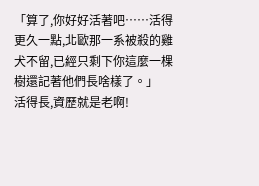「算了,你好好活著吧……活得更久一點,北歐那一系被殺的雞犬不留,已經只剩下你這麼一棵樹還記著他們長啥樣了。」
活得長,資歷就是老啊!